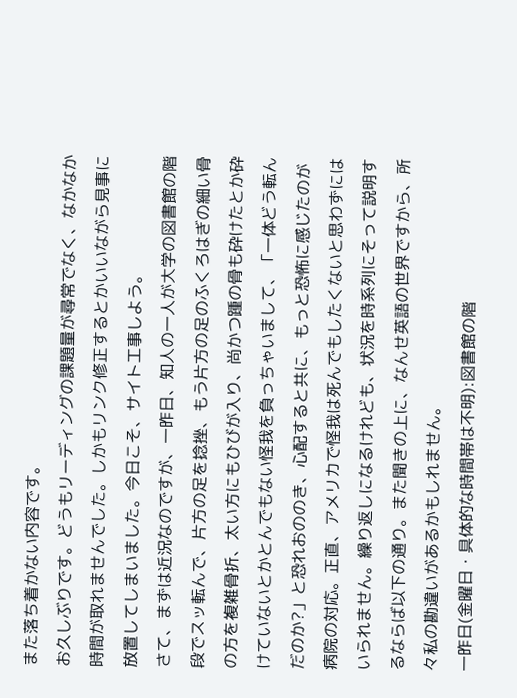また落ち着かない内容です。
お久しぶりです。どうもリーディングの課題量が尋常でなく、なかなか時間が取れませんでした。しかもリンク修正するとかいいながら見事に放置してしまいました。今日こそ、サイト工事しよう。
さて、まずは近況なのですが、一昨日、知人の一人が大学の図書館の階段でスッ転んで、片方の足を捻挫、もう片方の足のふくろはぎの細い骨の方を複雑骨折、太い方にもひびが入り、尚かつ踵の骨も砕けたとか砕けていないとかとんでもない怪我を負っちゃいまして、「一体どう転んだのか?」と恐れおののき、心配すると共に、もっと恐怖に感じたのが病院の対応。正直、アメリカで怪我は死んでもしたくないと思わずにはいられません。繰り返しになるけれども、状況を時系列にそって説明するならば以下の通り。また聞きの上に、なんせ英語の世界ですから、所々私の勘違いがあるかもしれません。
一昨日(金曜日・具体的な時間帯は不明):図書館の階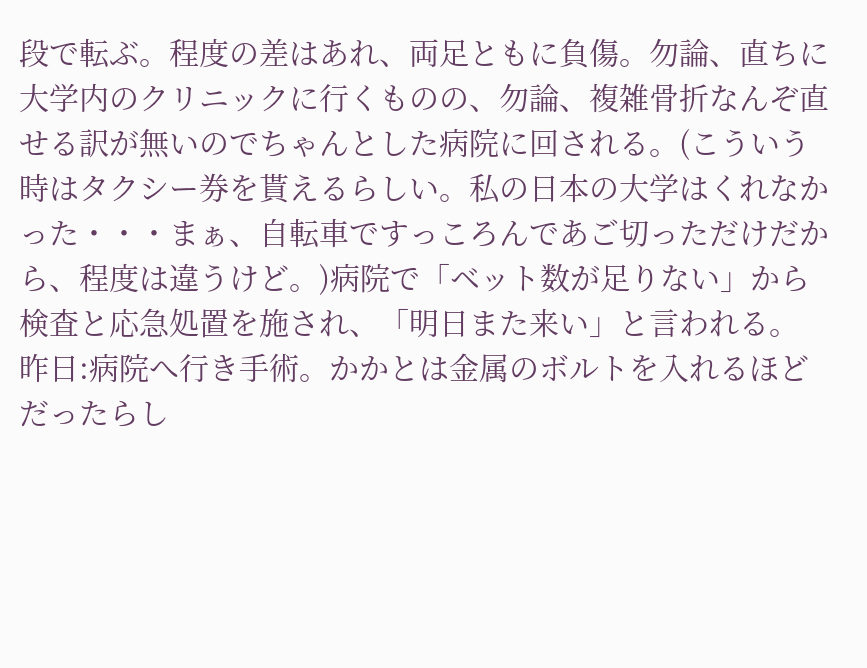段で転ぶ。程度の差はあれ、両足ともに負傷。勿論、直ちに大学内のクリニックに行くものの、勿論、複雑骨折なんぞ直せる訳が無いのでちゃんとした病院に回される。(こういう時はタクシー券を貰えるらしい。私の日本の大学はくれなかった・・・まぁ、自転車ですっころんであご切っただけだから、程度は違うけど。)病院で「ベット数が足りない」から検査と応急処置を施され、「明日また来い」と言われる。
昨日:病院へ行き手術。かかとは金属のボルトを入れるほどだったらし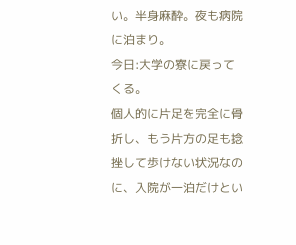い。半身麻酔。夜も病院に泊まり。
今日:大学の寮に戻ってくる。
個人的に片足を完全に骨折し、もう片方の足も捻挫して歩けない状況なのに、入院が一泊だけとい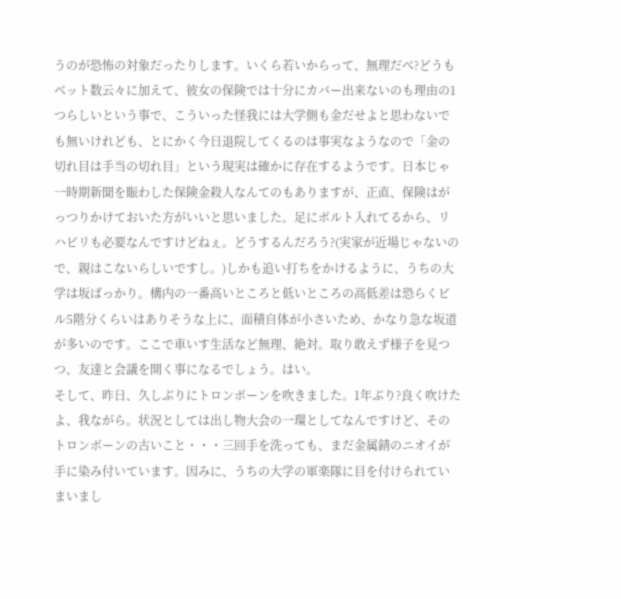うのが恐怖の対象だったりします。いくら若いからって、無理だべ?どうもベット数云々に加えて、彼女の保険では十分にカバー出来ないのも理由の1つらしいという事で、こういった怪我には大学側も金だせよと思わないでも無いけれども、とにかく今日退院してくるのは事実なようなので「金の切れ目は手当の切れ目」という現実は確かに存在するようです。日本じゃ一時期新聞を賑わした保険金殺人なんてのもありますが、正直、保険はがっつりかけておいた方がいいと思いました。足にボルト入れてるから、リハビリも必要なんですけどねぇ。どうするんだろう?(実家が近場じゃないので、親はこないらしいですし。)しかも追い打ちをかけるように、うちの大学は坂ばっかり。構内の一番高いところと低いところの高低差は恐らくビル5階分くらいはありそうな上に、面積自体が小さいため、かなり急な坂道が多いのです。ここで車いす生活など無理、絶対。取り敢えず様子を見つつ、友達と会議を開く事になるでしょう。はい。
そして、昨日、久しぶりにトロンボーンを吹きました。1年ぶり?良く吹けたよ、我ながら。状況としては出し物大会の一環としてなんですけど、そのトロンボーンの古いこと・・・三回手を洗っても、まだ金属錆のニオイが手に染み付いています。因みに、うちの大学の軍楽隊に目を付けられていまいまし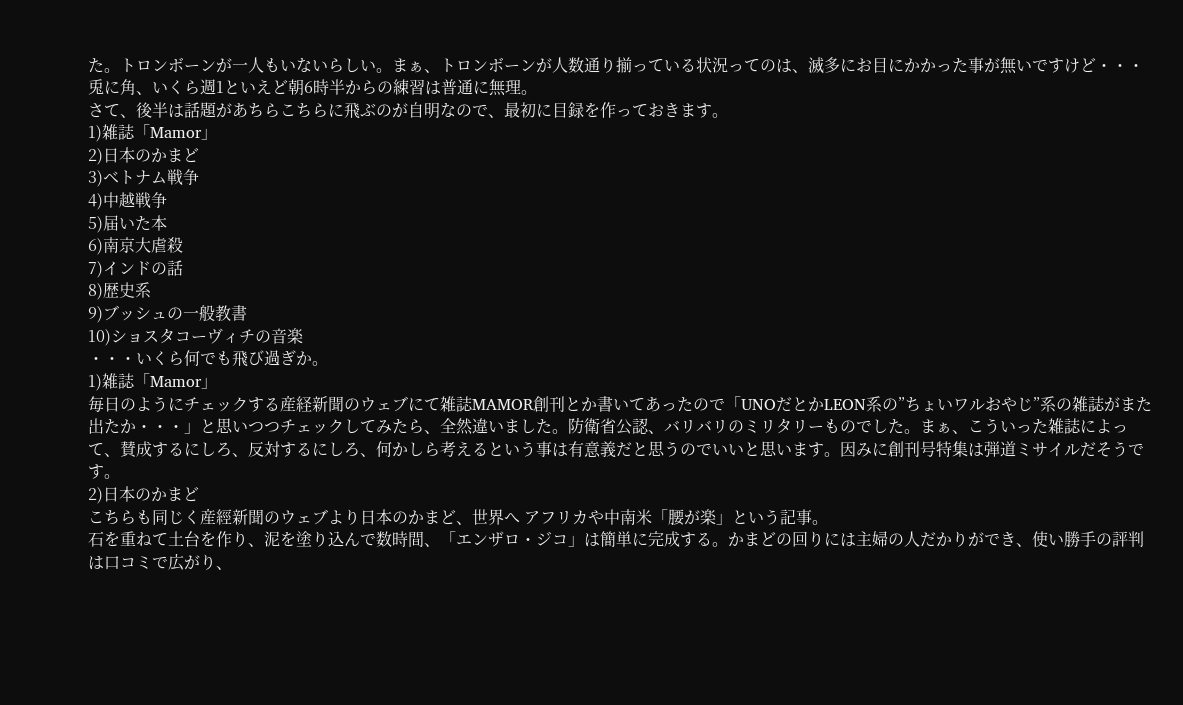た。トロンボーンが一人もいないらしい。まぁ、トロンボーンが人数通り揃っている状況ってのは、滅多にお目にかかった事が無いですけど・・・兎に角、いくら週1といえど朝6時半からの練習は普通に無理。
さて、後半は話題があちらこちらに飛ぶのが自明なので、最初に目録を作っておきます。
1)雑誌「Mamor」
2)日本のかまど
3)ベトナム戦争
4)中越戦争
5)届いた本
6)南京大虐殺
7)インドの話
8)歴史系
9)ブッシュの一般教書
10)ショスタコーヴィチの音楽
・・・いくら何でも飛び過ぎか。
1)雑誌「Mamor」
毎日のようにチェックする産経新聞のウェブにて雑誌MAMOR創刊とか書いてあったので「UNOだとかLEON系の”ちょいワルおやじ”系の雑誌がまた出たか・・・」と思いつつチェックしてみたら、全然違いました。防衛省公認、バリバリのミリタリーものでした。まぁ、こういった雑誌によって、賛成するにしろ、反対するにしろ、何かしら考えるという事は有意義だと思うのでいいと思います。因みに創刊号特集は弾道ミサイルだそうです。
2)日本のかまど
こちらも同じく産經新聞のウェブより日本のかまど、世界へ アフリカや中南米「腰が楽」という記事。
石を重ねて土台を作り、泥を塗り込んで数時間、「エンザロ・ジコ」は簡単に完成する。かまどの回りには主婦の人だかりができ、使い勝手の評判は口コミで広がり、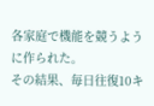各家庭で機能を競うように作られた。
その結果、毎日往復10キ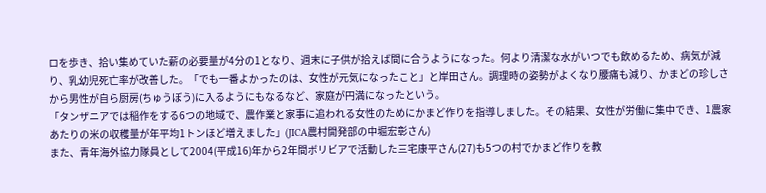ロを歩き、拾い集めていた薪の必要量が4分の1となり、週末に子供が拾えば間に合うようになった。何より清潔な水がいつでも飲めるため、病気が減り、乳幼児死亡率が改善した。「でも一番よかったのは、女性が元気になったこと」と岸田さん。調理時の姿勢がよくなり腰痛も減り、かまどの珍しさから男性が自ら厨房(ちゅうぼう)に入るようにもなるなど、家庭が円満になったという。
「タンザニアでは稲作をする6つの地域で、農作業と家事に追われる女性のためにかまど作りを指導しました。その結果、女性が労働に集中でき、1農家あたりの米の収穫量が年平均1トンほど増えました」(JICA農村開発部の中堀宏彰さん)
また、青年海外協力隊員として2004(平成16)年から2年間ボリビアで活動した三宅康平さん(27)も5つの村でかまど作りを教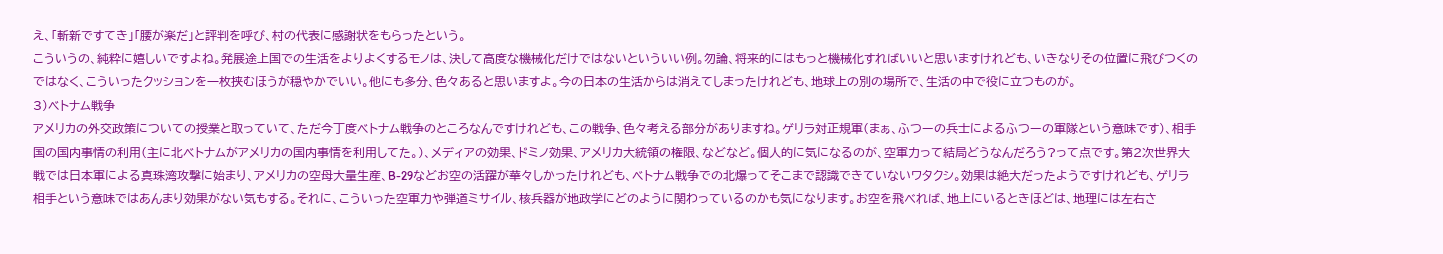え、「斬新ですてき」「腰が楽だ」と評判を呼び、村の代表に感謝状をもらったという。
こういうの、純粋に嬉しいですよね。発展途上国での生活をよりよくするモノは、決して高度な機械化だけではないといういい例。勿論、将来的にはもっと機械化すればいいと思いますけれども、いきなりその位置に飛びつくのではなく、こういったクッションを一枚挟むほうが穏やかでいい。他にも多分、色々あると思いますよ。今の日本の生活からは消えてしまったけれども、地球上の別の場所で、生活の中で役に立つものが。
3)ベトナム戦争
アメリカの外交政策についての授業と取っていて、ただ今丁度ベトナム戦争のところなんですけれども、この戦争、色々考える部分がありますね。ゲリラ対正規軍(まぁ、ふつーの兵士によるふつーの軍隊という意味です)、相手国の国内事情の利用(主に北ベトナムがアメリカの国内事情を利用してた。)、メディアの効果、ドミノ効果、アメリカ大統領の権限、などなど。個人的に気になるのが、空軍力って結局どうなんだろう?って点です。第2次世界大戦では日本軍による真珠湾攻撃に始まり、アメリカの空母大量生産、B-29などお空の活躍が華々しかったけれども、ベトナム戦争での北爆ってそこまで認識できていないワタクシ。効果は絶大だったようですけれども、ゲリラ相手という意味ではあんまり効果がない気もする。それに、こういった空軍力や弾道ミサイル、核兵器が地政学にどのように関わっているのかも気になります。お空を飛べれば、地上にいるときほどは、地理には左右さ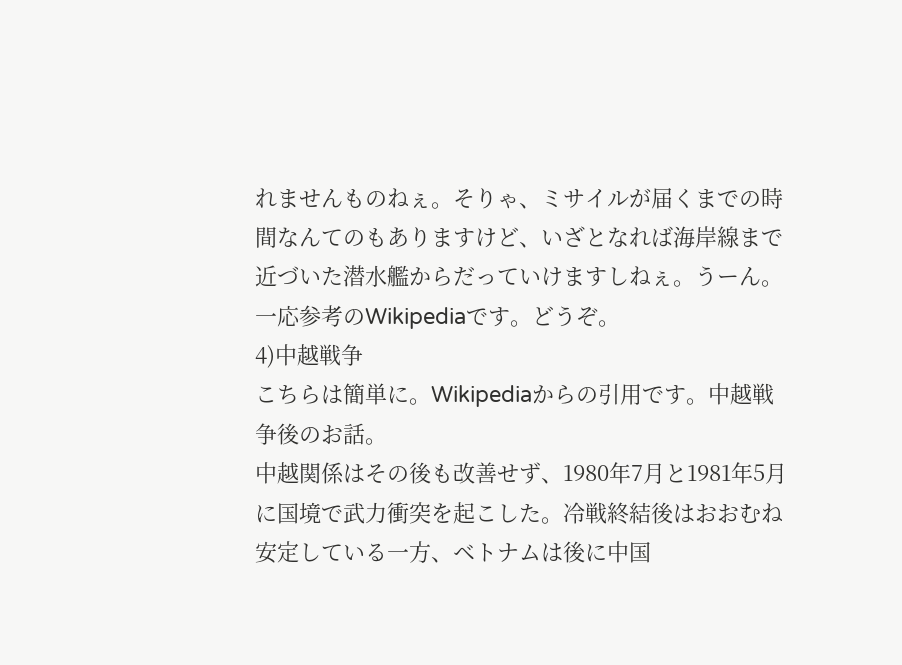れませんものねぇ。そりゃ、ミサイルが届くまでの時間なんてのもありますけど、いざとなれば海岸線まで近づいた潜水艦からだっていけますしねぇ。うーん。一応参考のWikipediaです。どうぞ。
4)中越戦争
こちらは簡単に。Wikipediaからの引用です。中越戦争後のお話。
中越関係はその後も改善せず、1980年7月と1981年5月に国境で武力衝突を起こした。冷戦終結後はおおむね安定している一方、ベトナムは後に中国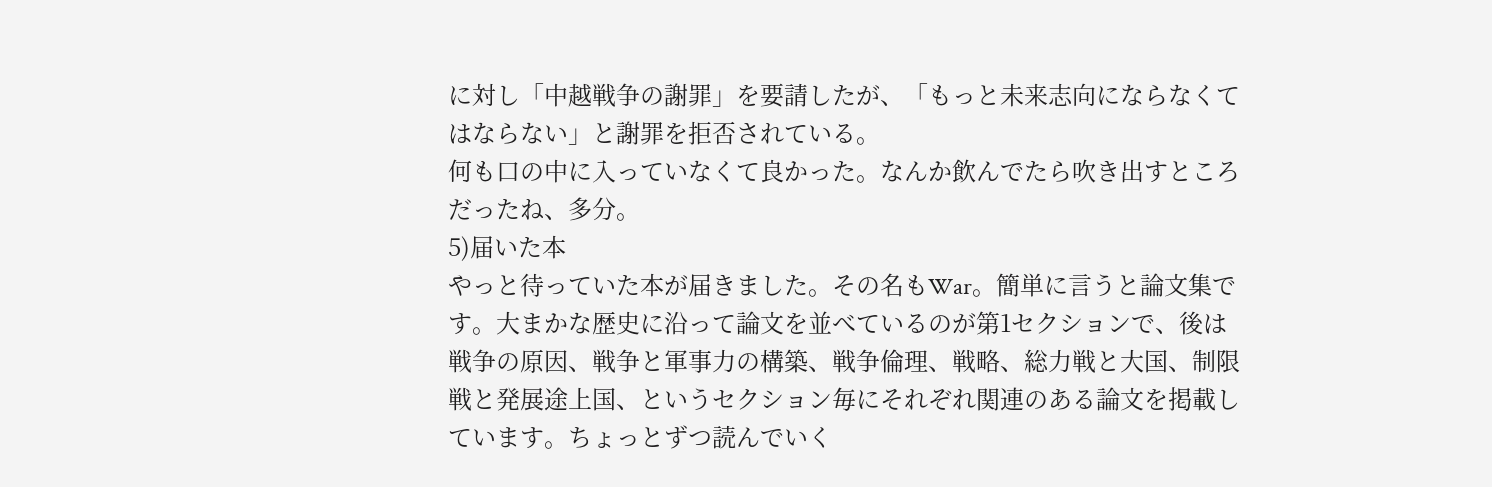に対し「中越戦争の謝罪」を要請したが、「もっと未来志向にならなくてはならない」と謝罪を拒否されている。
何も口の中に入っていなくて良かった。なんか飲んでたら吹き出すところだったね、多分。
5)届いた本
やっと待っていた本が届きました。その名もWar。簡単に言うと論文集です。大まかな歴史に沿って論文を並べているのが第1セクションで、後は戦争の原因、戦争と軍事力の構築、戦争倫理、戦略、総力戦と大国、制限戦と発展途上国、というセクション毎にそれぞれ関連のある論文を掲載しています。ちょっとずつ読んでいく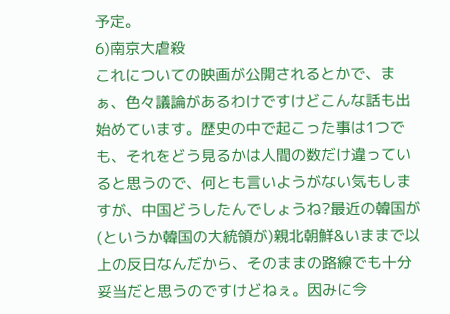予定。
6)南京大虐殺
これについての映画が公開されるとかで、まぁ、色々議論があるわけですけどこんな話も出始めています。歴史の中で起こった事は1つでも、それをどう見るかは人間の数だけ違っていると思うので、何とも言いようがない気もしますが、中国どうしたんでしょうね?最近の韓国が(というか韓国の大統領が)親北朝鮮&いままで以上の反日なんだから、そのままの路線でも十分妥当だと思うのですけどねぇ。因みに今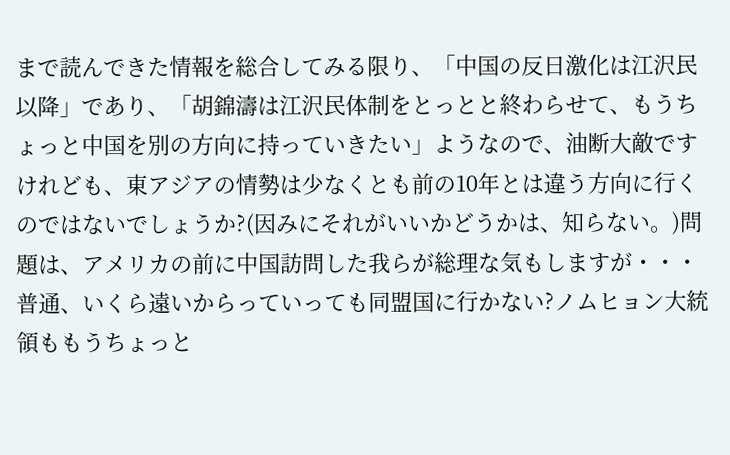まで読んできた情報を総合してみる限り、「中国の反日激化は江沢民以降」であり、「胡錦濤は江沢民体制をとっとと終わらせて、もうちょっと中国を別の方向に持っていきたい」ようなので、油断大敵ですけれども、東アジアの情勢は少なくとも前の10年とは違う方向に行くのではないでしょうか?(因みにそれがいいかどうかは、知らない。)問題は、アメリカの前に中国訪問した我らが総理な気もしますが・・・普通、いくら遠いからっていっても同盟国に行かない?ノムヒョン大統領ももうちょっと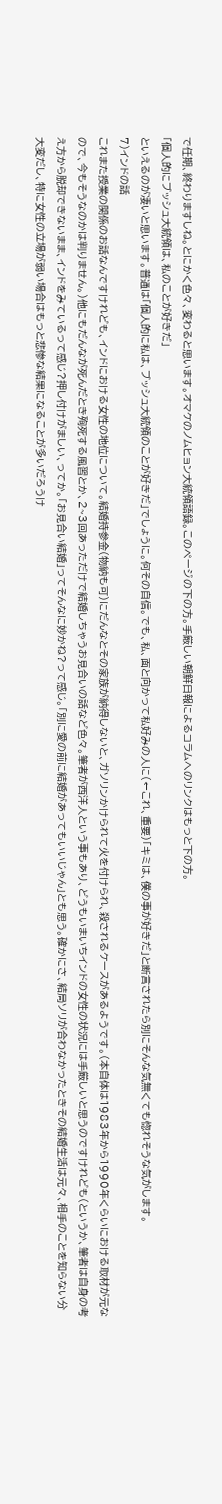で任期、終わりますしね。とにかく色々、変わると思います。オマケのノムヒョン大統領語録。このページの下の方。手厳しい朝鮮日報によるコラムへのリンクはもっと下の方。
「個人的にブッシュ大統領は、私のことが好きだ」
といえるのが凄いと思います。普通は「個人的に私は、ブッシュ大統領のことが好きだ」でしょうに。何その自信。でも、私、面と向かって私好みの人に(←これ、重要)「キミは、僕の事が好きだ」と断言されたら別にそんな気無くても惚れそうな気がします。
7)インドの話
これまた授業の関係のお話なんですけれども、インドにおける女性の地位について。結婚持参金(物納も可)にだんなとその家族が納得しないと、ガソリンかけられて火を付けられ、殺されるケースがあるようです。(本自体は1983年から1990年くらいにおける取材が元なので、今もそうなのかは判りません。)他にもだんなが死んだとき殉死する風習とか、2~3回あっただけで結婚しちゃうお見合いの話など色々。筆者が西洋人という事もあり、どうもいまいちインドの女性の状況には手厳しいと思うのですけれども(というか、筆者は自身の考え方から脱却できないまま、インドをみているって感じ?押し付けがましい、ってか。「お見合い結婚」ってそんなに妙かね?って感じ。「別に愛の前に結婚があってもいいじゃん」とも思う。確かにさ、結局ソリが合わなかったときその結婚生活は元々、相手のことを知らない分大変だし、特に女性の立場が弱い場合はもっと悲惨な結果になることが多いだろうけ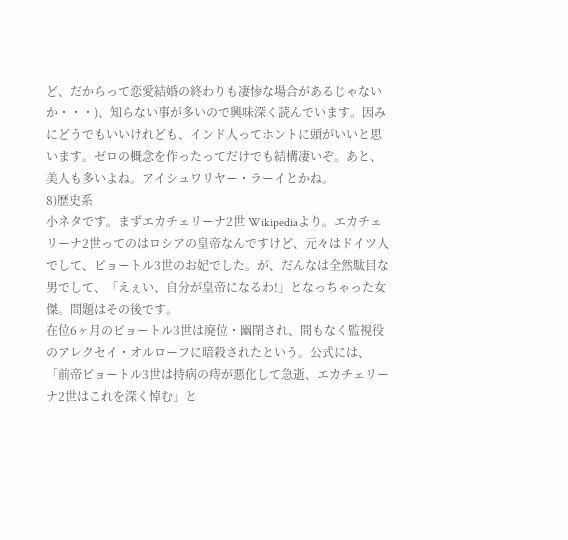ど、だからって恋愛結婚の終わりも凄惨な場合があるじゃないか・・・)、知らない事が多いので興味深く読んでいます。因みにどうでもいいけれども、インド人ってホントに頭がいいと思います。ゼロの概念を作ったってだけでも結構凄いぞ。あと、美人も多いよね。アイシュワリヤー・ラーイとかね。
8)歴史系
小ネタです。まずエカチェリーナ2世 Wikipediaより。エカチェリーナ2世ってのはロシアの皇帝なんですけど、元々はドイツ人でして、ピョートル3世のお妃でした。が、だんなは全然駄目な男でして、「えぇい、自分が皇帝になるわ!」となっちゃった女傑。問題はその後です。
在位6ヶ月のピョートル3世は廃位・幽閉され、間もなく監視役のアレクセイ・オルローフに暗殺されたという。公式には、「前帝ピョートル3世は持病の痔が悪化して急逝、エカチェリーナ2世はこれを深く悼む」と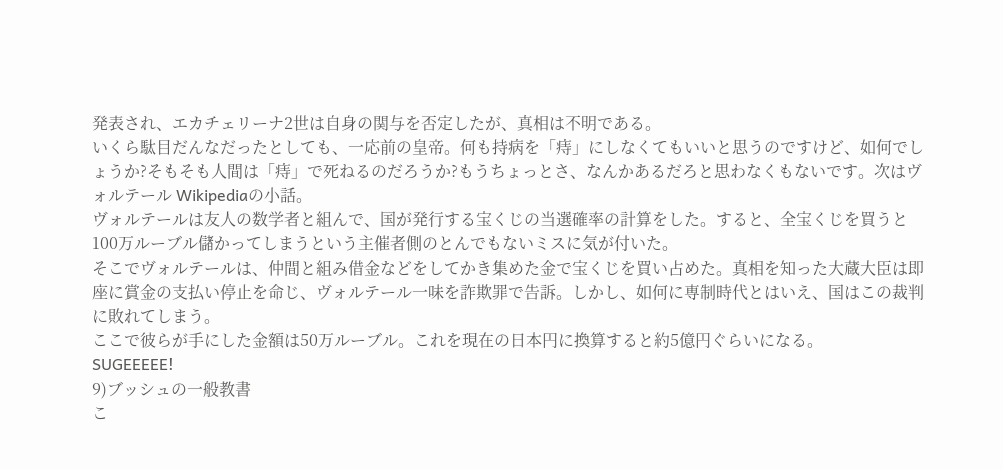発表され、エカチェリーナ2世は自身の関与を否定したが、真相は不明である。
いくら駄目だんなだったとしても、一応前の皇帝。何も持病を「痔」にしなくてもいいと思うのですけど、如何でしょうか?そもそも人間は「痔」で死ねるのだろうか?もうちょっとさ、なんかあるだろと思わなくもないです。次はヴォルテール Wikipediaの小話。
ヴォルテールは友人の数学者と組んで、国が発行する宝くじの当選確率の計算をした。すると、全宝くじを買うと100万ルーブル儲かってしまうという主催者側のとんでもないミスに気が付いた。
そこでヴォルテールは、仲間と組み借金などをしてかき集めた金で宝くじを買い占めた。真相を知った大蔵大臣は即座に賞金の支払い停止を命じ、ヴォルテール一味を詐欺罪で告訴。しかし、如何に専制時代とはいえ、国はこの裁判に敗れてしまう。
ここで彼らが手にした金額は50万ルーブル。これを現在の日本円に換算すると約5億円ぐらいになる。
SUGEEEEE!
9)ブッシュの一般教書
こ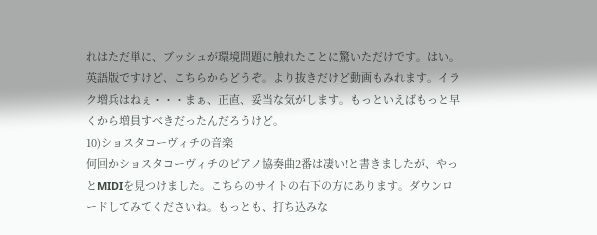れはただ単に、ブッシュが環境問題に触れたことに驚いただけです。はい。英語版ですけど、こちらからどうぞ。より抜きだけど動画もみれます。イラク増兵はねぇ・・・まぁ、正直、妥当な気がします。もっといえばもっと早くから増員すべきだったんだろうけど。
10)ショスタコーヴィチの音楽
何回かショスタコーヴィチのピアノ協奏曲2番は凄い!と書きましたが、やっとMIDIを見つけました。こちらのサイトの右下の方にあります。ダウンロードしてみてくださいね。もっとも、打ち込みな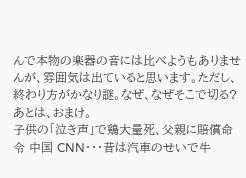んで本物の楽器の音には比べようもありませんが、雰囲気は出ていると思います。ただし、終わり方がかなり謎。なぜ、なぜそこで切る?
あとは、おまけ。
子供の「泣き声」で鶏大量死、父親に賠償命令 中国 CNN・・・昔は汽車のせいで牛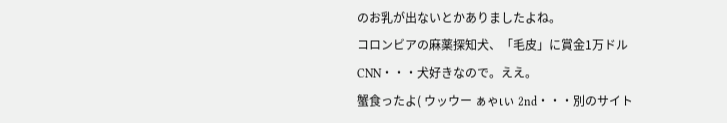のお乳が出ないとかありましたよね。
コロンビアの麻薬探知犬、「毛皮」に賞金1万ドル CNN・・・犬好きなので。ええ。
蟹食ったよ( ウッウー ぁゃιぃ 2nd・・・別のサイト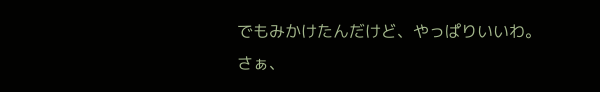でもみかけたんだけど、やっぱりいいわ。
さぁ、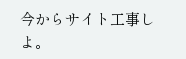今からサイト工事しよ。